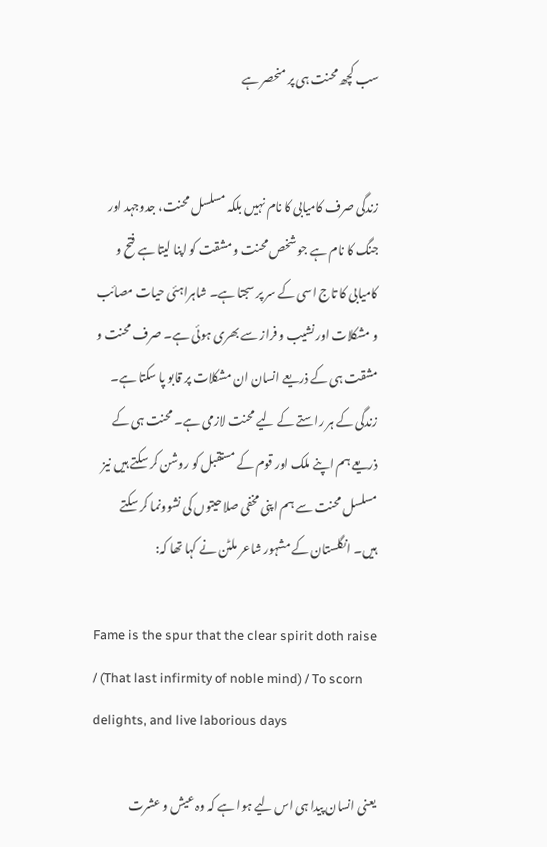سب کچھ محنت ہی پر منحصر ہے


زندگی صرف کامیابی کا نام نہیں بلکہ مسلسل محنت، جدوجہد اور جنگ کا نام ہے جو شخص محنت و مشقت کو اپنا لیتا ہے فتح و کامیابی کا تاج اسی کے سر پر سجتا ہے۔ شاہراہئی حیات مصائب و مشکلات اور نشیب و فراز سے بھری ہوئی ہے۔ صرف محنت و مشقت ہی کے ذریعے انسان ان مشکلات پر قابو پا سکتا ہے۔ زندگی کے ہر راستے کے لیے محنت لازمی ہے۔ محنت ہی کے ذریعے ہم اپنے ملک اور قوم کے مستقبل کو روشن کر سکتے ہیں نیز مسلسل محنت سے ہم اپنی مخفی صلاحیتوں کی نشوونما کر سکتے ہیں۔ انگلستان کے مشہور شاعر ملٹن نے کہا تھا کہ:

Fame is the spur that the clear spirit doth raise / (That last infirmity of noble mind) / To scorn delights, and live laborious days

یعنی انسان پیدا ہی اس لیے ہوا ہے کہ وہ عیش و عشرت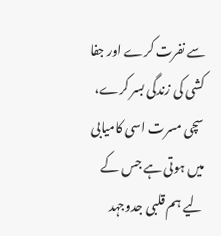سے نفرت کرے اور جفا کشی کی زندگی بسر کرے، سچی مسرت اسی کامیابی میں ہوتی ہے جس کے لیے ہم قلبی جدوجہد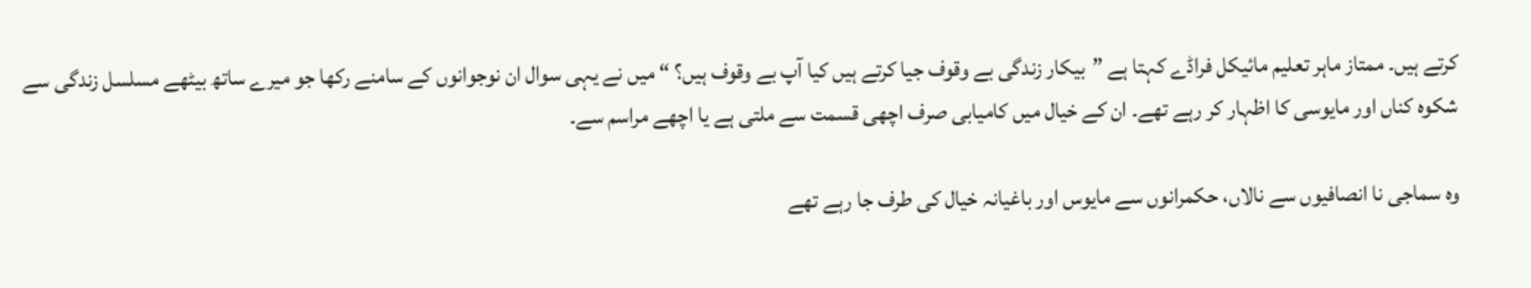کرتے ہیں۔ ممتاز ماہر تعلیم مائیکل فراڈے کہتا ہے ”بیکار زندگی بے وقوف جیا کرتے ہیں کیا آپ بے وقوف ہیں؟ “ میں نے یہی سوال ان نوجوانوں کے سامنے رکھا جو میرے ساتھ بیٹھے مسلسل زندگی سے شکوہ کناں اور مایوسی کا اظہار کر رہے تھے۔ ان کے خیال میں کامیابی صرف اچھی قسمت سے ملتی ہے یا اچھے مراسم سے۔

وہ سماجی نا انصافیوں سے نالاں، حکمرانوں سے مایوس اور باغیانہ خیال کی طرف جا رہے تھے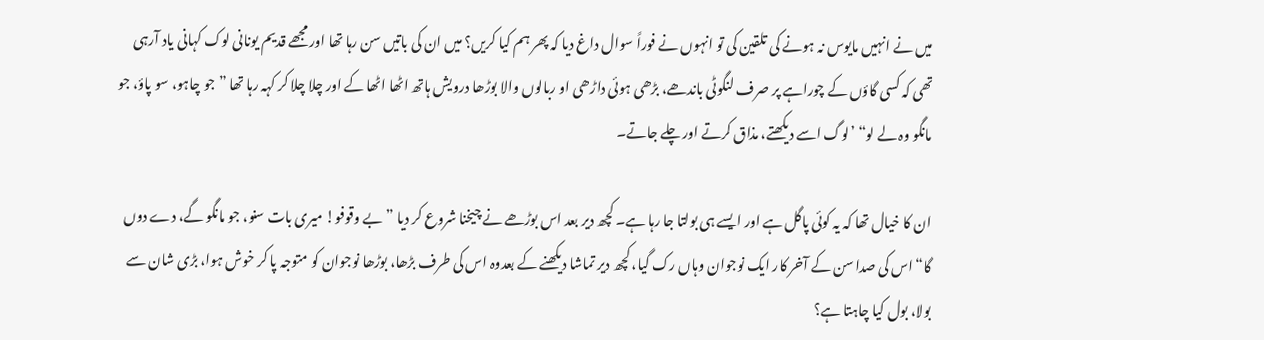میں نے انہیں مایوس نہ ہونے کی تلقین کی تو انہوں نے فوراً سوال داغ دیا کہ پھر ہم کیا کریں؟ میں ان کی باتیں سن رہا تھا اور مجھے قدیم یونانی لوک کہانی یاد آرہی تھی کہ کسی گاؤں کے چوراہے پر صرف لنگوٹی باندھے، بڑھی ہوئی داڑھی او ربالوں والا بوڑھا درویش ہاتھ اٹھا اٹھا کے اور چلا چلا کر کہہ رہا تھا ”جو چاہو، سو پاؤ، جو مانگو وہ لے لو“ ’لوگ اسے دیکھتے، مذاق کرتے اور چلے جاتے۔

ان کا خیال تھا کہ یہ کوئی پاگل ہے اور ایسے ہی بولتا جا رہا ہے۔ کچھ دیر بعد اس بوڑھے نے چیخنا شروع کر دیا ”بے وقوفو! میری بات سنو، جو مانگو گے، دے دوں گا“ اس کی صدا سن کے آخر کار ایک نوجوان وہاں رک گیا، کچھ دیر تماشا دیکھنے کے بعدوہ اس کی طرف بڑھا، بوڑھا نوجوان کو متوجہ پا کر خوش ہوا، بڑی شان سے بولا، بول کیا چاہتا ہے؟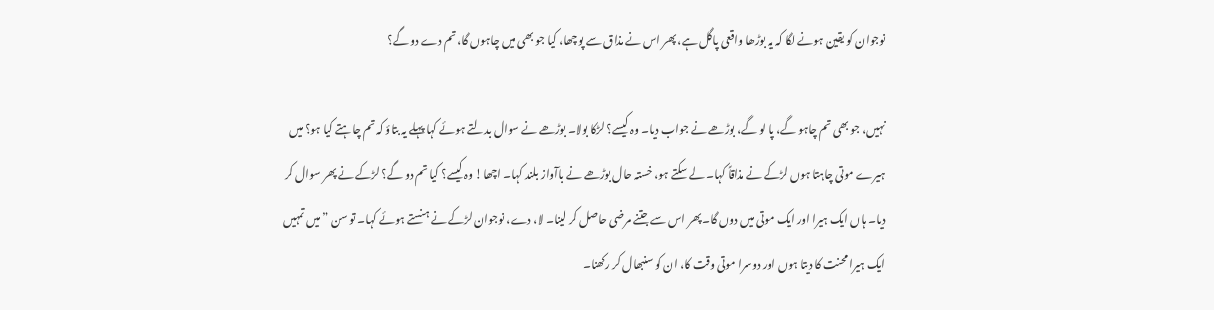نوجوان کو یقین ہونے لگا کہ یہ بوڑھا واقعی پاگل ہے، پھر اس نے مذاق سے پوچھا، کیا جو بھی میں چاہوں گا، تم دے دو گے؟

نہیں، جو بھی تم چاہو گے، پا لو گے، بوڑھے نے جواب دیا۔ وہ کیسے؟ لڑکا بولا۔ بوڑھے نے سوال بدلتے ہوئے کہا پہلے یہ بتاؤ کہ تم چاہتے کیا ہو؟ میں ہیرے موتی چاہتا ہوں لڑکے نے مذاقاً کہا۔ لے سکتے ہو، خستہ حال بوڑھے نے باآواز بلند کہا۔ اچھا! وہ کیسے؟ کیا تم دو گے؟ لڑکے نے پھر سوال کر دیا۔ ہاں ایک ہیرا اور ایک موتی میں دوں گا۔ پھر اس سے جتنے مرضی حاصل کر لینا۔ لا، دے، نوجوان لڑکے نے ہنستے ہوئے کہا۔ تو سن ”میں تمہیں ایک ہیرا محنت کا دیتا ہوں اور دوسرا موتی وقت کا، ان کو سنبھال کر رکھنا۔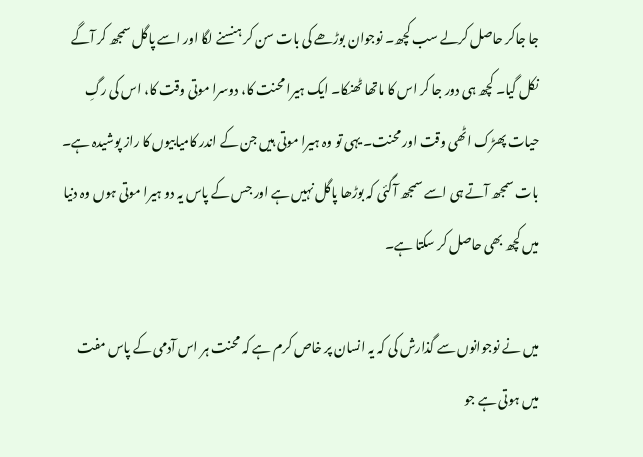جا جاکر حاصل کرلے سب کچھ۔ نوجوان بوڑھے کی بات سن کر ہنسنے لگا اور اسے پاگل سمجھ کر آگے نکل گیا۔ کچھ ہی دور جا کر اس کا ماتھا ٹھنکا۔ ایک ہیرا محنت کا، دوسرا موتی وقت کا، اس کی رگِ حیات پھڑک اٹھی وقت اور محنت۔ یہی تو وہ ہیرا موتی ہیں جن کے اندر کامیابیوں کا راز پوشیدہ ہے۔ بات سمجھ آتے ہی اسے سمجھ آگئی کہ بوڑھا پاگل نہیں ہے اور جس کے پاس یہ دو ہیرا موتی ہوں وہ دنیا میں کچھ بھی حاصل کر سکتا ہے۔

میں نے نوجوانوں سے گذارش کی کہ یہ انسان پر خاص کرم ہے کہ محنت ہر اس آدمی کے پاس مفت میں ہوتی ہے جو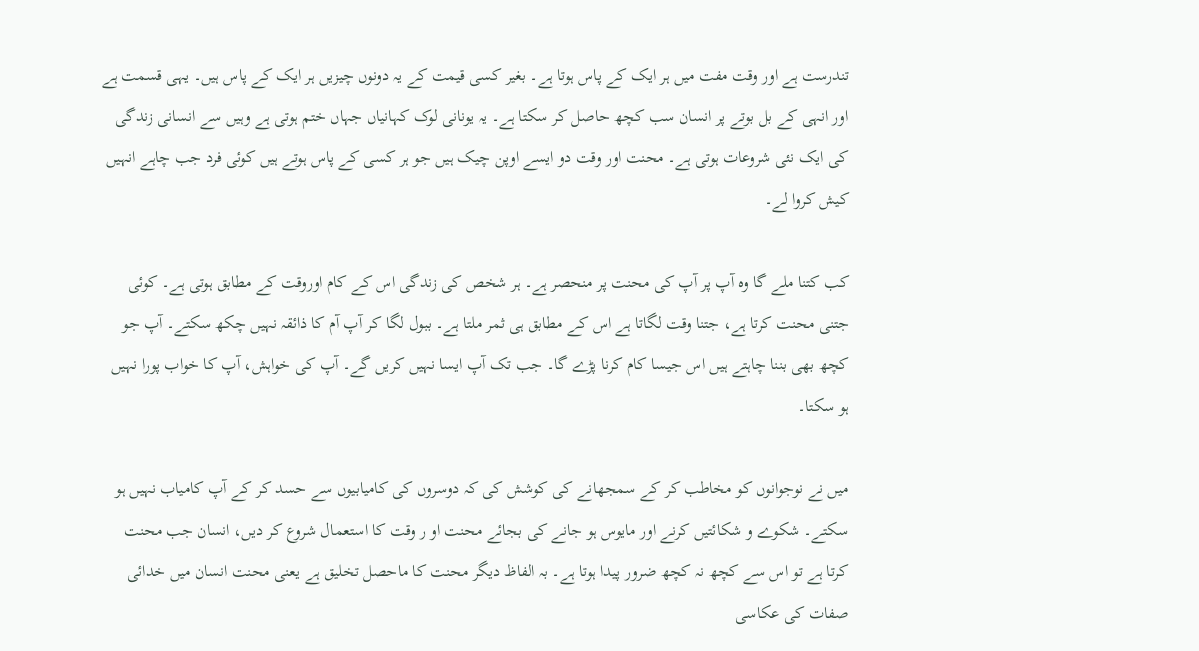تندرست ہے اور وقت مفت میں ہر ایک کے پاس ہوتا ہے۔ بغیر کسی قیمت کے یہ دونوں چیزیں ہر ایک کے پاس ہیں۔ یہی قسمت ہے اور انہی کے بل بوتے پر انسان سب کچھ حاصل کر سکتا ہے۔ یہ یونانی لوک کہانیاں جہاں ختم ہوتی ہے وہیں سے انسانی زندگی کی ایک نئی شروعات ہوتی ہے۔ محنت اور وقت دو ایسے اوپن چیک ہیں جو ہر کسی کے پاس ہوتے ہیں کوئی فرد جب چاہے انہیں کیش کروا لے۔

کب کتنا ملے گا وہ آپ پر آپ کی محنت پر منحصر ہے۔ ہر شخص کی زندگی اس کے کام اوروقت کے مطابق ہوتی ہے۔ کوئی جتنی محنت کرتا ہے، جتنا وقت لگاتا ہے اس کے مطابق ہی ثمر ملتا ہے۔ ببول لگا کر آپ آم کا ذائقہ نہیں چکھ سکتے۔ آپ جو کچھ بھی بننا چاہتے ہیں اس جیسا کام کرنا پڑے گا۔ جب تک آپ ایسا نہیں کریں گے۔ آپ کی خواہش، آپ کا خواب پورا نہیں ہو سکتا۔

میں نے نوجوانوں کو مخاطب کر کے سمجھانے کی کوشش کی کہ دوسروں کی کامیابیوں سے حسد کر کے آپ کامیاب نہیں ہو سکتے۔ شکوے و شکائتیں کرنے اور مایوس ہو جانے کی بجائے محنت او ر وقت کا استعمال شروع کر دیں، انسان جب محنت کرتا ہے تو اس سے کچھ نہ کچھ ضرور پیدا ہوتا ہے۔ بہ الفاظ دیگر محنت کا ماحصل تخلیق ہے یعنی محنت انسان میں خدائی صفات کی عکاسی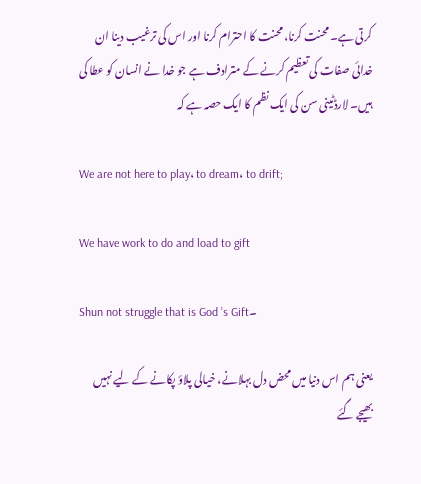کرتی ہے۔ محنت کرنا، محنت کا احترام کرنا اور اس کی ترغیب دینا ان خدائی صفات کی تعظیم کرنے کے مترادف ہے جو خدا نے انسان کو عطا کی ہیں۔ لارڈٹینی سن کی ایک نظم کا ایک حصہ ہے کہ

We are not here to play، to dream، to drift;

We have work to do and load to gift

Shun not struggle that is God ’s Gift۔

یعنی ہم اس دنیا میں محض دل بہلانے، خیالی پلاؤ پکانے کے لیے نہیں بھیجے گئے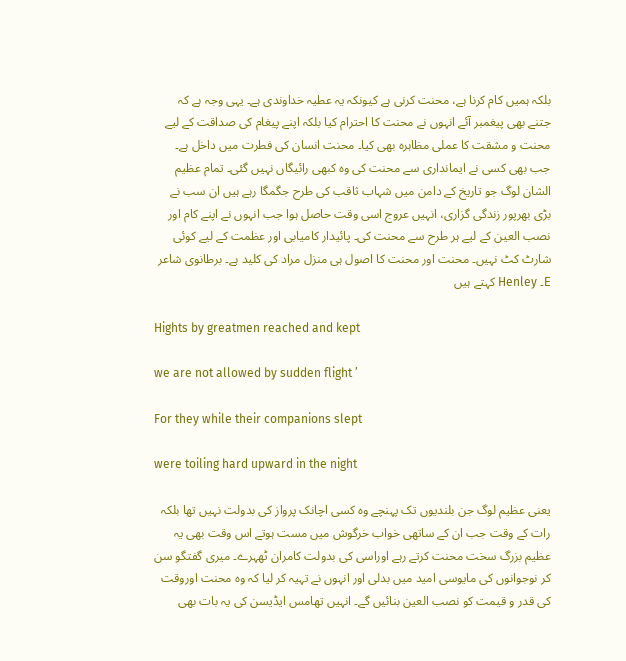بلکہ ہمیں کام کرنا ہے، محنت کرنی ہے کیونکہ یہ عطیہ خداوندی ہے۔ یہی وجہ ہے کہ جتنے بھی پیغمبر آئے انہوں نے محنت کا احترام کیا بلکہ اپنے پیغام کی صداقت کے لیے محنت و مشقت کا عملی مظاہرہ بھی کیا۔ محنت انسان کی فطرت میں داخل ہے۔ جب بھی کسی نے ایمانداری سے محنت کی وہ کبھی رائیگاں نہیں گئی۔ تمام عظیم الشان لوگ جو تاریخ کے دامن میں شہاب ثاقب کی طرح جگمگا رہے ہیں ان سب نے بڑی بھرپور زندگی گزاری، انہیں عروج اسی وقت حاصل ہوا جب انہوں نے اپنے کام اور نصب العین کے لیے ہر طرح سے محنت کی۔ پائیدار کامیابی اور عظمت کے لیے کوئی شارٹ کٹ نہیں۔ محنت اور محنت کا اصول ہی منزل مراد کی کلید ہے۔ برطانوی شاعر E۔ Henley کہتے ہیں

Hights by greatmen reached and kept

we are not allowed by sudden flight ’

For they while their companions slept

were toiling hard upward in the night

یعنی عظیم لوگ جن بلندیوں تک پہنچے وہ کسی اچانک پرواز کی بدولت نہیں تھا بلکہ رات کے وقت جب ان کے ساتھی خواب خرگوش میں مست ہوتے اس وقت بھی یہ عظیم بزرگ سخت محنت کرتے رہے اوراسی کی بدولت کامران ٹھہرے۔ میری گفتگو سن کر نوجوانوں کی مایوسی امید میں بدلی اور انہوں نے تہیہ کر لیا کہ وہ محنت اوروقت کی قدر و قیمت کو نصب العین بنائیں گے۔ انہیں تھامس ایڈیسن کی یہ بات بھی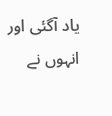یاد آگئی اور انہوں نے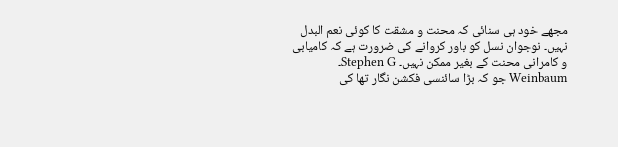مجھے خود ہی سنائی کہ محنت و مشقت کا کوئی نعم البدل نہیں۔ نوجوان نسل کو باور کروانے کی ضرورت ہے کہ کامیابی و کامرانی محنت کے بغیر ممکن نہیں۔ Stephen G۔ Weinbaum جو کہ بڑا سائنسی فکشن نگار تھا کی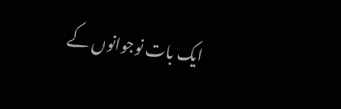ایک بات نوجوانوں کے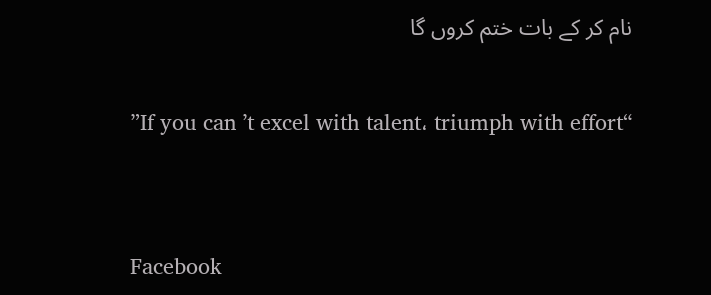نام کر کے بات ختم کروں گا

”If you can ’t excel with talent، triumph with effort“


Facebook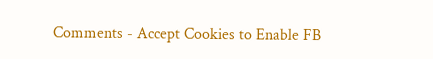Comments - Accept Cookies to Enable FB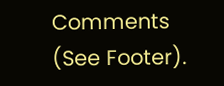Comments (See Footer).